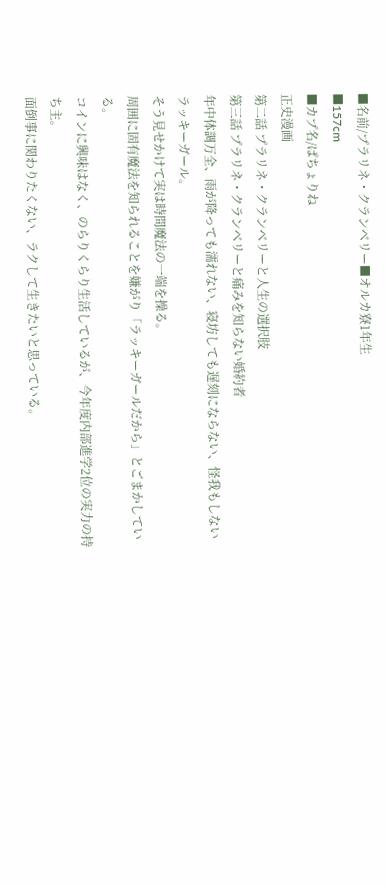■名前/プラリネ・クランベリー■オルカ寮1年生
■157cm
■カプ名/ぱちょりね
正史漫画
第二話 プラリネ・クランベリーと人生の選択肢
第三話 プラリネ・クランベリーと痛みを知らない婚約者
年中体調万全、雨が降っても濡れない、寝坊しても遅刻にならない、怪我もしないラッキーガール。
そう見せかけて実は時間魔法の一端を操る。
周囲に固有魔法を知られることを嫌がり「ラッキーガールだから」とごまかしている。
コインに興味はなく、のらりくらり生活しているが、今年度内部進学2位の実力の持ち主。
面倒事に関わりたくない、ラクして生きたいと思っている。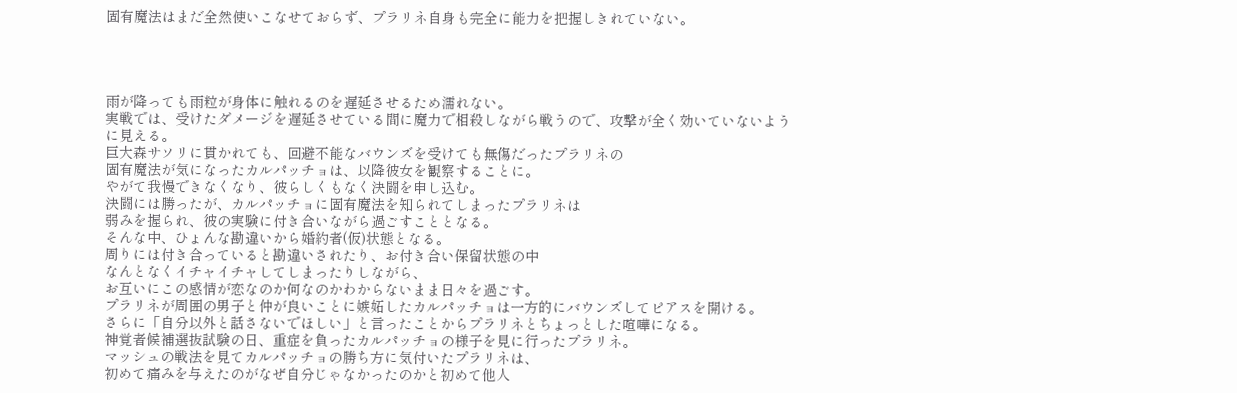固有魔法はまだ全然使いこなせておらず、プラリネ自身も完全に能力を把握しきれていない。




雨が降っても雨粒が身体に触れるのを遅延させるため濡れない。
実戦では、受けたダメージを遅延させている間に魔力で相殺しながら戦うので、攻撃が全く効いていないように見える。
巨大森サソリに貫かれても、回避不能なバウンズを受けても無傷だったプラリネの
固有魔法が気になったカルパッチョは、以降彼女を観察することに。
やがて我慢できなくなり、彼らしくもなく決闘を申し込む。
決闘には勝ったが、カルパッチョに固有魔法を知られてしまったプラリネは
弱みを握られ、彼の実験に付き合いながら過ごすこととなる。
そんな中、ひょんな勘違いから婚約者(仮)状態となる。
周りには付き合っていると勘違いされたり、お付き合い保留状態の中
なんとなくイチャイチャしてしまったりしながら、
お互いにこの感情が恋なのか何なのかわからないまま日々を過ごす。
プラリネが周囲の男子と仲が良いことに嫉妬したカルパッチョは一方的にバウンズしてピアスを開ける。
さらに「自分以外と話さないでほしい」と言ったことからプラリネとちょっとした喧嘩になる。
神覚者候補選抜試験の日、重症を負ったカルパッチョの様子を見に行ったプラリネ。
マッシュの戦法を見てカルパッチョの勝ち方に気付いたプラリネは、
初めて痛みを与えたのがなぜ自分じゃなかったのかと初めて他人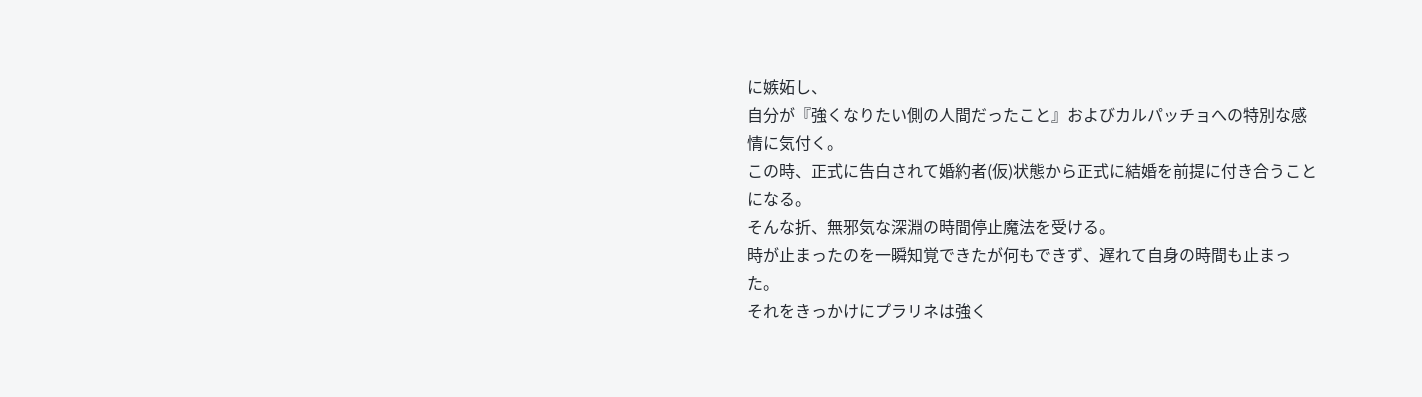に嫉妬し、
自分が『強くなりたい側の人間だったこと』およびカルパッチョへの特別な感情に気付く。
この時、正式に告白されて婚約者(仮)状態から正式に結婚を前提に付き合うことになる。
そんな折、無邪気な深淵の時間停止魔法を受ける。
時が止まったのを一瞬知覚できたが何もできず、遅れて自身の時間も止まった。
それをきっかけにプラリネは強く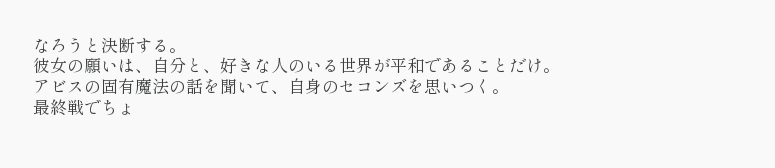なろうと決断する。
彼女の願いは、自分と、好きな人のいる世界が平和であることだけ。
アビスの固有魔法の話を聞いて、自身のセコンズを思いつく。
最終戦でちょ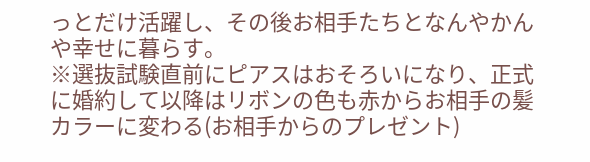っとだけ活躍し、その後お相手たちとなんやかんや幸せに暮らす。
※選抜試験直前にピアスはおそろいになり、正式に婚約して以降はリボンの色も赤からお相手の髪カラーに変わる(お相手からのプレゼント)